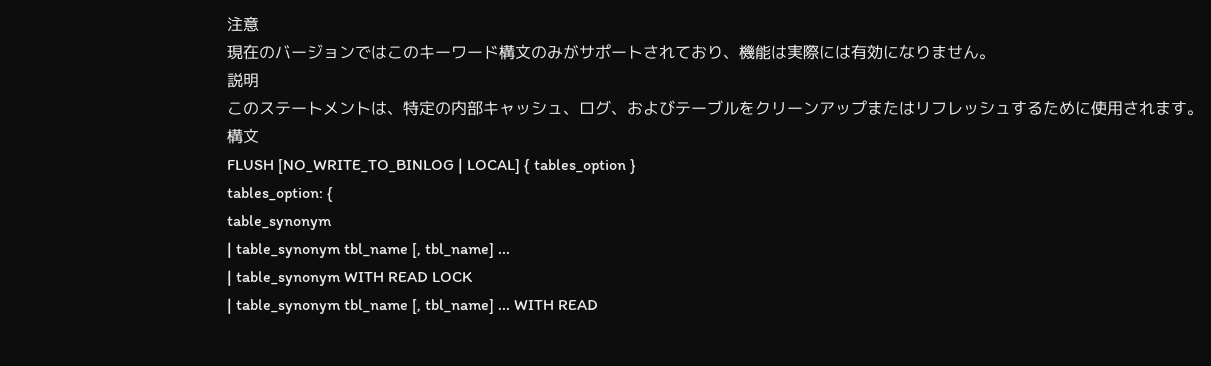注意
現在のバージョンではこのキーワード構文のみがサポートされており、機能は実際には有効になりません。
説明
このステートメントは、特定の内部キャッシュ、ログ、およびテーブルをクリーンアップまたはリフレッシュするために使用されます。
構文
FLUSH [NO_WRITE_TO_BINLOG | LOCAL] { tables_option }
tables_option: {
table_synonym
| table_synonym tbl_name [, tbl_name] ...
| table_synonym WITH READ LOCK
| table_synonym tbl_name [, tbl_name] ... WITH READ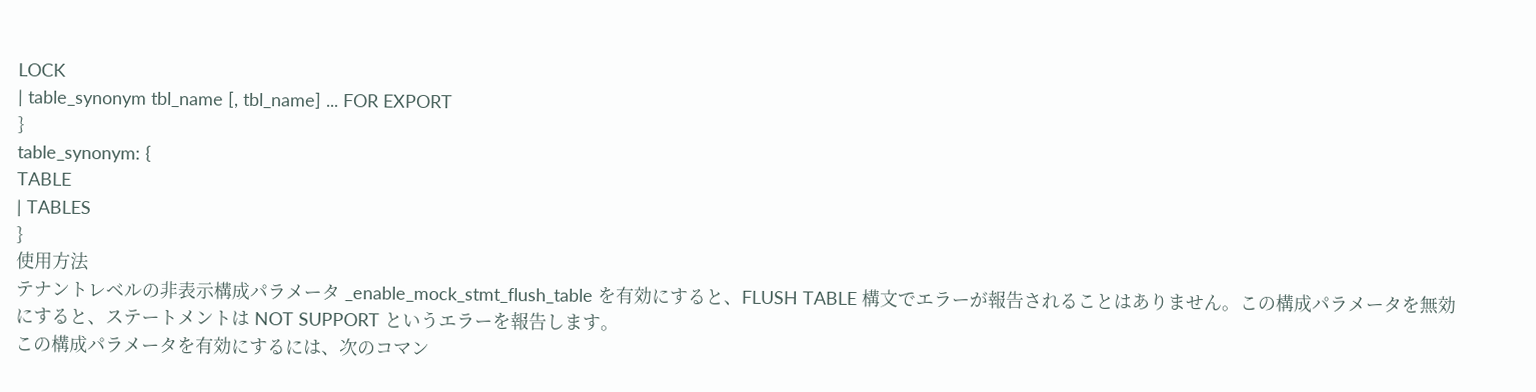LOCK
| table_synonym tbl_name [, tbl_name] ... FOR EXPORT
}
table_synonym: {
TABLE
| TABLES
}
使用方法
テナントレベルの非表示構成パラメータ _enable_mock_stmt_flush_table を有効にすると、FLUSH TABLE 構文でエラーが報告されることはありません。この構成パラメータを無効にすると、ステートメントは NOT SUPPORT というエラーを報告します。
この構成パラメータを有効にするには、次のコマン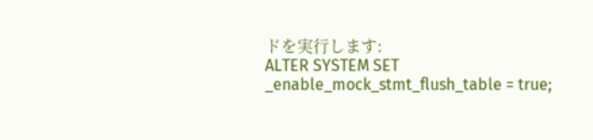ドを実行します:
ALTER SYSTEM SET _enable_mock_stmt_flush_table = true;